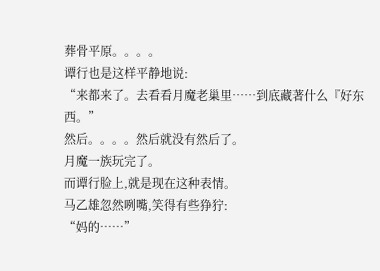葬骨平原。。。。
谭行也是这样平静地说:
“来都来了。去看看月魔老巢里……到底藏著什么『好东西。”
然后。。。。然后就没有然后了。
月魔一族玩完了。
而谭行脸上,就是现在这种表情。
马乙雄忽然咧嘴,笑得有些狰狞:
“妈的……”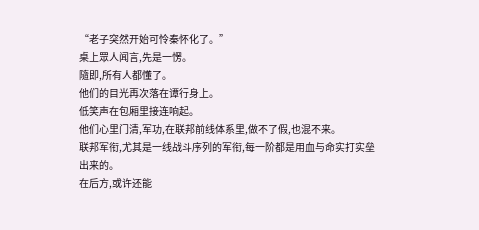“老子突然开始可怜秦怀化了。”
桌上眾人闻言,先是一愣。
隨即,所有人都懂了。
他们的目光再次落在谭行身上。
低笑声在包厢里接连响起。
他们心里门清,军功,在联邦前线体系里,做不了假,也混不来。
联邦军衔,尤其是一线战斗序列的军衔,每一阶都是用血与命实打实垒出来的。
在后方,或许还能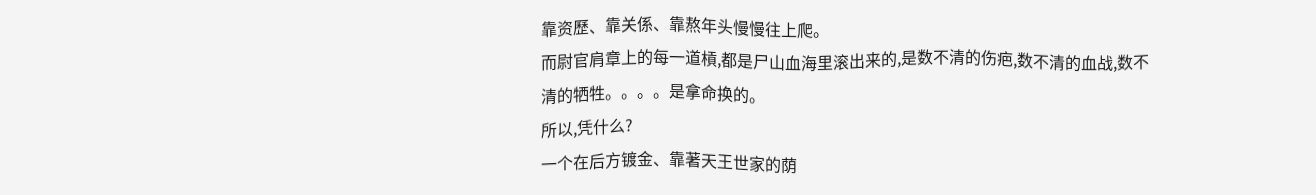靠资歷、靠关係、靠熬年头慢慢往上爬。
而尉官肩章上的每一道槓,都是尸山血海里滚出来的,是数不清的伤疤,数不清的血战,数不清的牺牲。。。。是拿命换的。
所以,凭什么?
一个在后方镀金、靠著天王世家的荫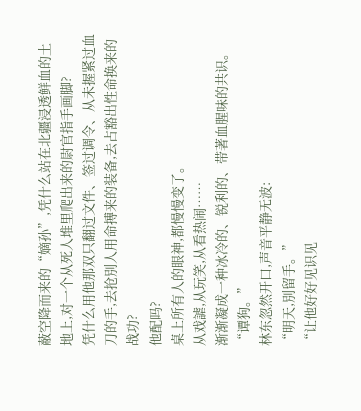蔽空降而来的“嫡孙”,凭什么站在北疆浸透鲜血的土地上,对一个从死人堆里爬出来的尉官指手画脚?
凭什么用他那双只翻过文件、签过调令、从未握紧过血刀的手,去抢別人用命搏来的装备,去占豁出性命换来的战功?
他配吗?
桌上所有人的眼神,都慢慢变了。
从戏謔,从玩笑,从看热闹……
渐渐凝成一种冰冷的、锐利的、带著血腥味的共识。
“谭狗。”
林东忽然开口,声音平静无波:
“明天,別留手。”
“让他好好见识见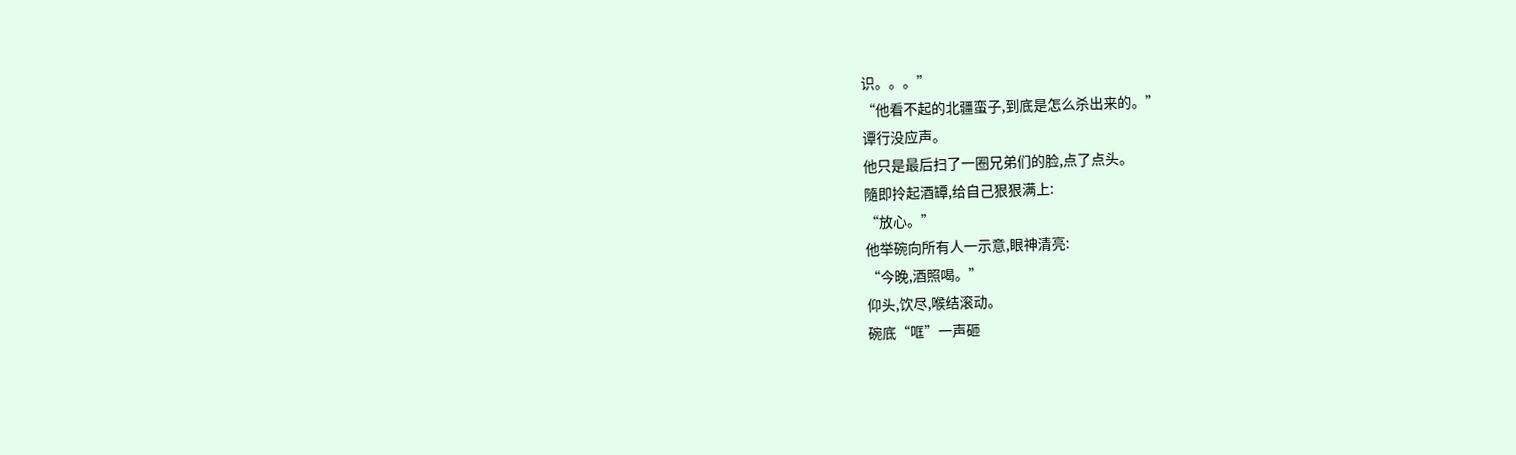识。。。”
“他看不起的北疆蛮子,到底是怎么杀出来的。”
谭行没应声。
他只是最后扫了一圈兄弟们的脸,点了点头。
隨即拎起酒罈,给自己狠狠满上:
“放心。”
他举碗向所有人一示意,眼神清亮:
“今晚,酒照喝。”
仰头,饮尽,喉结滚动。
碗底“哐”一声砸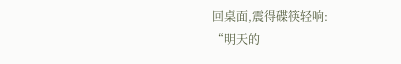回桌面,震得碟筷轻响:
“明天的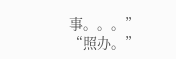事。。。”
“照办。”